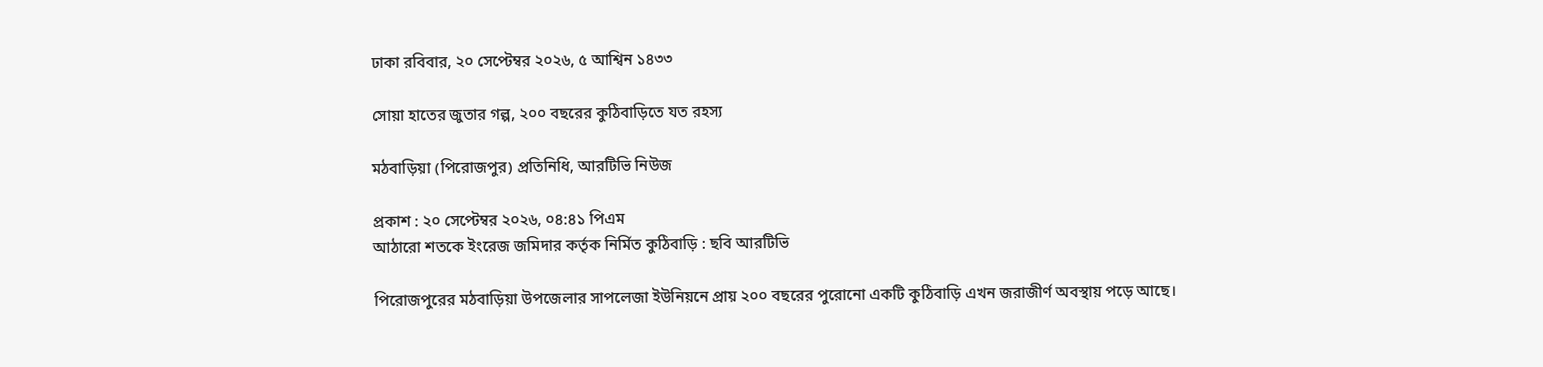ঢাকা রবিবার, ২০ সেপ্টেম্বর ২০২৬, ৫ আশ্বিন ১৪৩৩

সোয়া হাতের জুতার গল্প, ২০০ বছরের কুঠিবাড়িতে যত রহস্য

মঠবাড়িয়া (পিরোজপুর) প্রতিনিধি, আরটিভি নিউজ

প্রকাশ : ২০ সেপ্টেম্বর ২০২৬, ০৪:৪১ পিএম
আঠারো শতকে ইংরেজ জমিদার কর্তৃক নির্মিত কুঠিবাড়ি : ছবি আরটিভি

পিরোজপুরের মঠবাড়িয়া উপজেলার সাপলেজা ইউনিয়নে প্রায় ২০০ বছরের পুরোনো একটি কুঠিবাড়ি এখন জরাজীর্ণ অবস্থায় পড়ে আছে।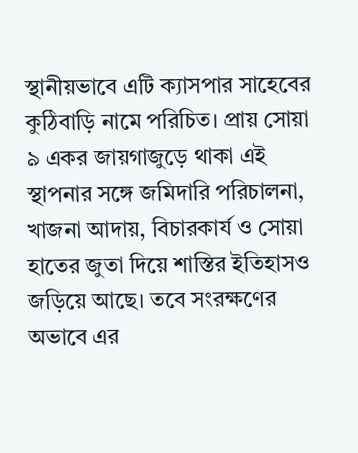স্থানীয়ভাবে এটি ক্যাসপার সাহেবের কুঠিবাড়ি নামে পরিচিত। প্রায় সোয়া ৯ একর জায়গাজুড়ে থাকা এই স্থাপনার সঙ্গে জমিদারি পরিচালনা, খাজনা আদায়, বিচারকার্য ও সোয়া হাতের জুতা দিয়ে শাস্তির ইতিহাসও জড়িয়ে আছে। তবে সংরক্ষণের অভাবে এর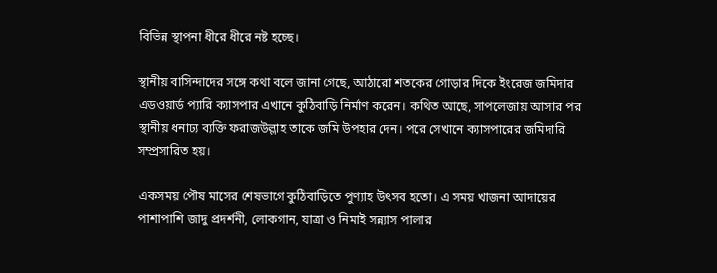বিভিন্ন স্থাপনা ধীরে ধীরে নষ্ট হচ্ছে।

স্থানীয় বাসিন্দাদের সঙ্গে কথা বলে জানা গেছে, আঠারো শতকের গোড়ার দিকে ইংরেজ জমিদার এডওয়ার্ড প্যারি ক্যাসপার এখানে কুঠিবাড়ি নির্মাণ করেন। কথিত আছে, সাপলেজায় আসার পর স্থানীয় ধনাঢ্য ব্যক্তি ফরাজউল্লাহ তাকে জমি উপহার দেন। পরে সেখানে ক্যাসপারের জমিদারি সম্প্রসারিত হয়।

একসময় পৌষ মাসের শেষভাগে কুঠিবাড়িতে পুণ্যাহ উৎসব হতো। এ সময় খাজনা আদায়ের পাশাপাশি জাদু প্রদর্শনী, লোকগান, যাত্রা ও নিমাই সন্ন্যাস পালার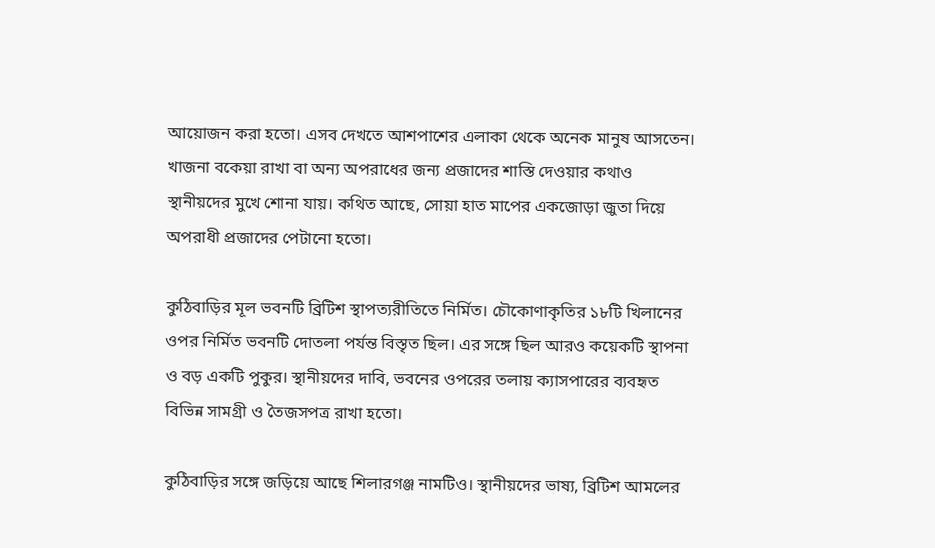আয়োজন করা হতো। এসব দেখতে আশপাশের এলাকা থেকে অনেক মানুষ আসতেন। খাজনা বকেয়া রাখা বা অন্য অপরাধের জন্য প্রজাদের শাস্তি দেওয়ার কথাও স্থানীয়দের মুখে শোনা যায়। কথিত আছে, সোয়া হাত মাপের একজোড়া জুতা দিয়ে অপরাধী প্রজাদের পেটানো হতো।

কুঠিবাড়ির মূল ভবনটি ব্রিটিশ স্থাপত্যরীতিতে নির্মিত। চৌকোণাকৃতির ১৮টি খিলানের ওপর নির্মিত ভবনটি দোতলা পর্যন্ত বিস্তৃত ছিল। এর সঙ্গে ছিল আরও কয়েকটি স্থাপনা ও বড় একটি পুকুর। স্থানীয়দের দাবি, ভবনের ওপরের তলায় ক্যাসপারের ব্যবহৃত বিভিন্ন সামগ্রী ও তৈজসপত্র রাখা হতো।

কুঠিবাড়ির সঙ্গে জড়িয়ে আছে শিলারগঞ্জ নামটিও। স্থানীয়দের ভাষ্য, ব্রিটিশ আমলের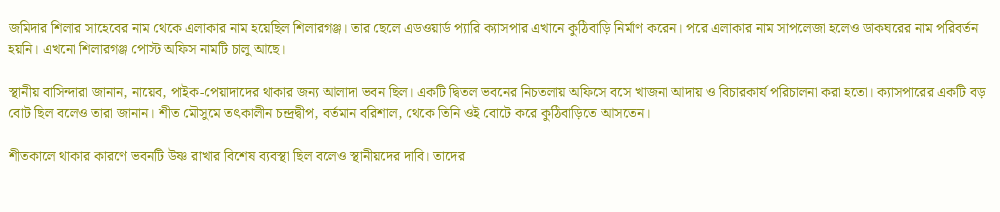জমিদার শিলার সাহেবের নাম থেকে এলাকার নাম হয়েছিল শিলারগঞ্জ। তার ছেলে এডওয়ার্ড প্যারি ক্যাসপার এখানে কুঠিবাড়ি নির্মাণ করেন। পরে এলাকার নাম সাপলেজা হলেও ডাকঘরের নাম পরিবর্তন হয়নি। এখনো শিলারগঞ্জ পোস্ট অফিস নামটি চালু আছে।

স্থানীয় বাসিন্দারা জানান, নায়েব, পাইক-পেয়াদাদের থাকার জন্য আলাদা ভবন ছিল। একটি দ্বিতল ভবনের নিচতলায় অফিসে বসে খাজনা আদায় ও বিচারকার্য পরিচালনা করা হতো। ক্যাসপারের একটি বড় বোট ছিল বলেও তারা জানান। শীত মৌসুমে তৎকালীন চন্দ্রদ্বীপ, বর্তমান বরিশাল, থেকে তিনি ওই বোটে করে কুঠিবাড়িতে আসতেন।

শীতকালে থাকার কারণে ভবনটি উষ্ণ রাখার বিশেষ ব্যবস্থা ছিল বলেও স্থানীয়দের দাবি। তাদের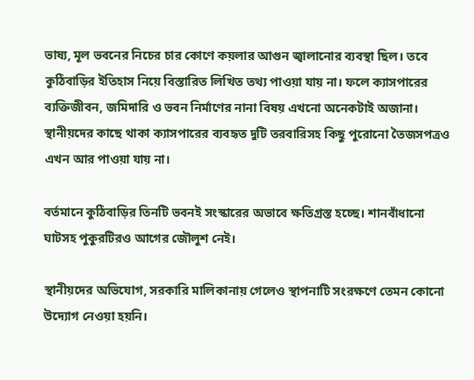ভাষ্য, মূল ভবনের নিচের চার কোণে কয়লার আগুন জ্বালানোর ব্যবস্থা ছিল। তবে কুঠিবাড়ির ইতিহাস নিয়ে বিস্তারিত লিখিত তথ্য পাওয়া যায় না। ফলে ক্যাসপারের ব্যক্তিজীবন, জমিদারি ও ভবন নির্মাণের নানা বিষয় এখনো অনেকটাই অজানা। স্থানীয়দের কাছে থাকা ক্যাসপারের ব্যবহৃত দুটি তরবারিসহ কিছু পুরোনো তৈজসপত্রও এখন আর পাওয়া যায় না।

বর্তমানে কুঠিবাড়ির তিনটি ভবনই সংস্কারের অভাবে ক্ষতিগ্রস্ত হচ্ছে। শানবাঁধানো ঘাটসহ পুকুরটিরও আগের জৌলুশ নেই।

স্থানীয়দের অভিযোগ, সরকারি মালিকানায় গেলেও স্থাপনাটি সংরক্ষণে তেমন কোনো উদ্যোগ নেওয়া হয়নি।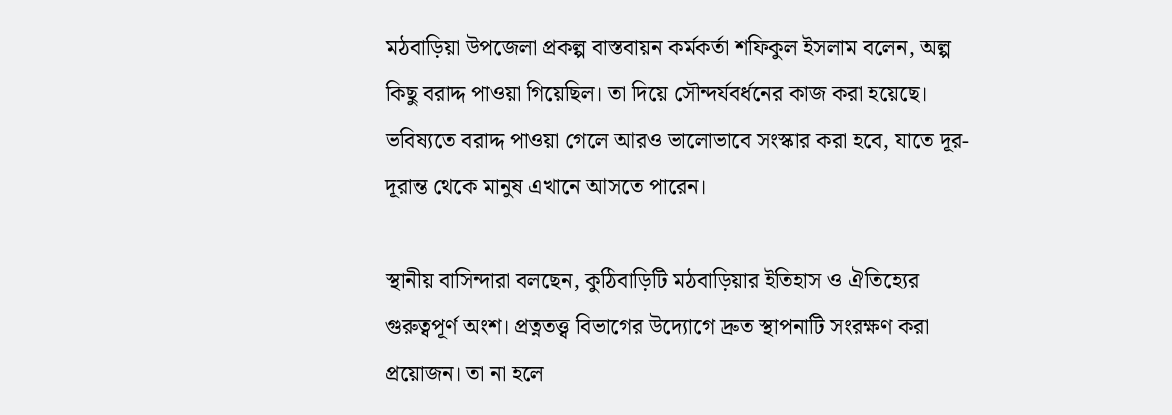মঠবাড়িয়া উপজেলা প্রকল্প বাস্তবায়ন কর্মকর্তা শফিকুল ইসলাম বলেন, অল্প কিছু বরাদ্দ পাওয়া গিয়েছিল। তা দিয়ে সৌন্দর্যবর্ধনের কাজ করা হয়েছে। ভবিষ্যতে বরাদ্দ পাওয়া গেলে আরও ভালোভাবে সংস্কার করা হবে, যাতে দূর-দূরান্ত থেকে মানুষ এখানে আসতে পারেন।

স্থানীয় বাসিন্দারা বলছেন, কুঠিবাড়িটি মঠবাড়িয়ার ইতিহাস ও ঐতিহ্যের গুরুত্বপূর্ণ অংশ। প্রত্নতত্ত্ব বিভাগের উদ্যোগে দ্রুত স্থাপনাটি সংরক্ষণ করা প্রয়োজন। তা না হলে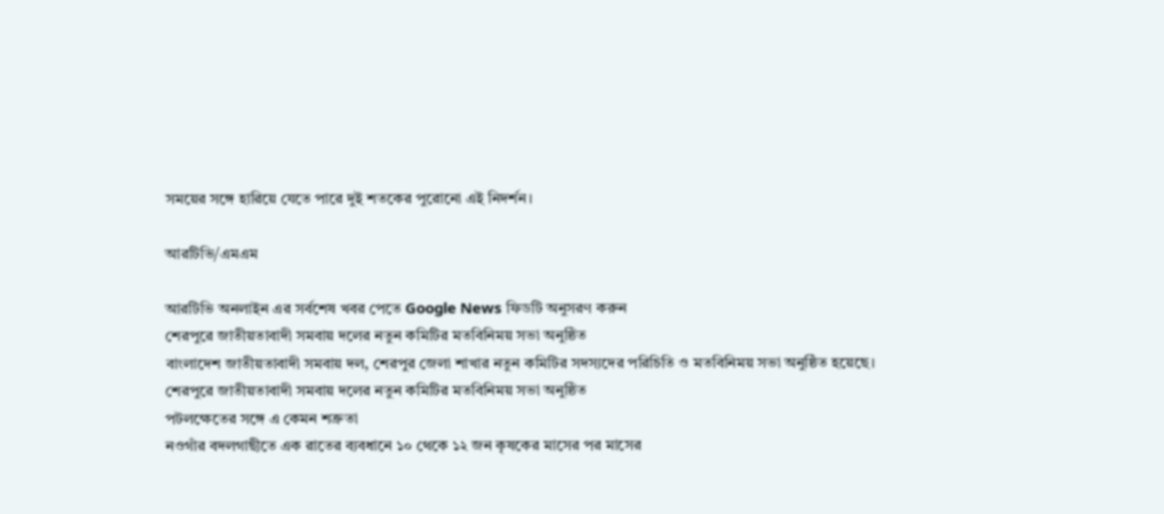সময়ের সঙ্গে হারিয়ে যেতে পারে দুই শতকের পুরোনো এই নিদর্শন।

আরটিভি/এমএম

আরটিভি অনলাইন এর সর্বশেষ খবর পেতে Google News ফিডটি অনুসরণ করুন
শেরপুরে জাতীয়তাবাদী সমবায় দলের নতুন কমিটির মতবিনিময় সভা অনুষ্ঠিত
বাংলাদেশ জাতীয়তাবাদী সমবায় দল, শেরপুর জেলা শাখার নতুন কমিটির সদস্যদের পরিচিতি ও মতবিনিময় সভা অনুষ্ঠিত হয়েছে।
শেরপুরে জাতীয়তাবাদী সমবায় দলের নতুন কমিটির মতবিনিময় সভা অনুষ্ঠিত
পটলক্ষেতের সঙ্গে এ কেমন শত্রুতা
নওগাঁর বদলগাছীতে এক রাতের ব্যবধানে ১০ থেকে ১২ জন কৃষকের মাসের পর মাসের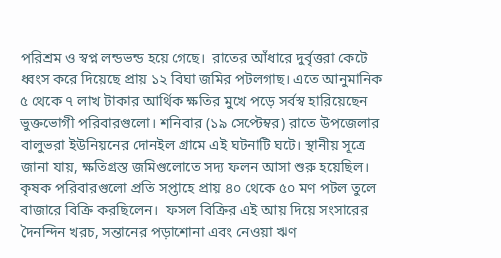পরিশ্রম ও স্বপ্ন লন্ডভন্ড হয়ে গেছে।  রাতের আঁধারে দুর্বৃত্তরা কেটে ধ্বংস করে দিয়েছে প্রায় ১২ বিঘা জমির পটলগাছ। এতে আনুমানিক ৫ থেকে ৭ লাখ টাকার আর্থিক ক্ষতির মুখে পড়ে সর্বস্ব হারিয়েছেন ভুক্তভোগী পরিবারগুলো। শনিবার (১৯ সেপ্টেম্বর) রাতে উপজেলার বালুভরা ইউনিয়নের দোনইল গ্রামে এই ঘটনাটি ঘটে। স্থানীয় সূত্রে জানা যায়, ক্ষতিগ্রস্ত জমিগুলোতে সদ্য ফলন আসা শুরু হয়েছিল। কৃষক পরিবারগুলো প্রতি সপ্তাহে প্রায় ৪০ থেকে ৫০ মণ পটল তুলে বাজারে বিক্রি করছিলেন।  ফসল বিক্রির এই আয় দিয়ে সংসারের দৈনন্দিন খরচ, সন্তানের পড়াশোনা এবং নেওয়া ঋণ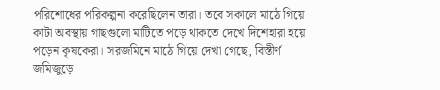পরিশোধের পরিকল্পনা করেছিলেন তারা। তবে সকালে মাঠে গিয়ে কাটা অবস্থায় গাছগুলো মাটিতে পড়ে থাকতে দেখে দিশেহারা হয়ে পড়েন কৃষকেরা। সরজমিনে মাঠে গিয়ে দেখা গেছে, বিস্তীর্ণ জমিজুড়ে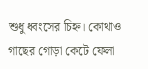শুধু ধ্বংসের চিহ্ন। কোথাও গাছের গোড়া কেটে ফেলা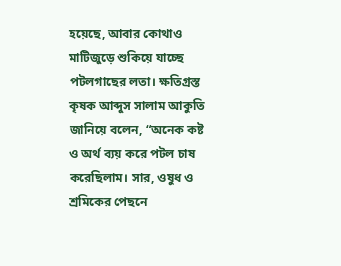হয়েছে, আবার কোথাও মাটিজুড়ে শুকিয়ে যাচ্ছে পটলগাছের লতা। ক্ষতিগ্রস্ত কৃষক আব্দুস সালাম আকুতি জানিয়ে বলেন, “অনেক কষ্ট ও অর্থ ব্যয় করে পটল চাষ করেছিলাম। সার, ওষুধ ও শ্রমিকের পেছনে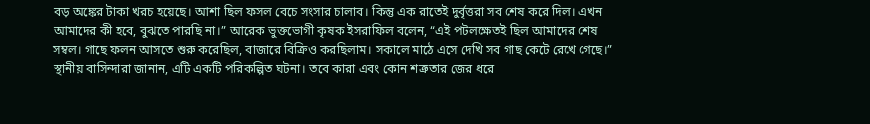বড় অঙ্কের টাকা খরচ হয়েছে। আশা ছিল ফসল বেচে সংসার চালাব। কিন্তু এক রাতেই দুর্বৃত্তরা সব শেষ করে দিল। এখন আমাদের কী হবে, বুঝতে পারছি না।” আরেক ভুক্তভোগী কৃষক ইসরাফিল বলেন, “এই পটলক্ষেতই ছিল আমাদের শেষ সম্বল। গাছে ফলন আসতে শুরু করেছিল, বাজারে বিক্রিও করছিলাম। সকালে মাঠে এসে দেখি সব গাছ কেটে রেখে গেছে।” স্থানীয় বাসিন্দারা জানান, এটি একটি পরিকল্পিত ঘটনা। তবে কারা এবং কোন শত্রুতার জের ধরে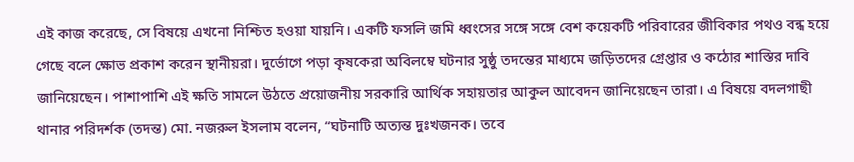এই কাজ করেছে, সে বিষয়ে এখনো নিশ্চিত হওয়া যায়নি। একটি ফসলি জমি ধ্বংসের সঙ্গে সঙ্গে বেশ কয়েকটি পরিবারের জীবিকার পথও বন্ধ হয়ে গেছে বলে ক্ষোভ প্রকাশ করেন স্থানীয়রা। দুর্ভোগে পড়া কৃষকেরা অবিলম্বে ঘটনার সুষ্ঠু তদন্তের মাধ্যমে জড়িতদের গ্রেপ্তার ও কঠোর শাস্তির দাবি জানিয়েছেন। পাশাপাশি এই ক্ষতি সামলে উঠতে প্রয়োজনীয় সরকারি আর্থিক সহায়তার আকুল আবেদন জানিয়েছেন তারা। এ বিষয়ে বদলগাছী থানার পরিদর্শক (তদন্ত) মো. নজরুল ইসলাম বলেন, “ঘটনাটি অত্যন্ত দুঃখজনক। তবে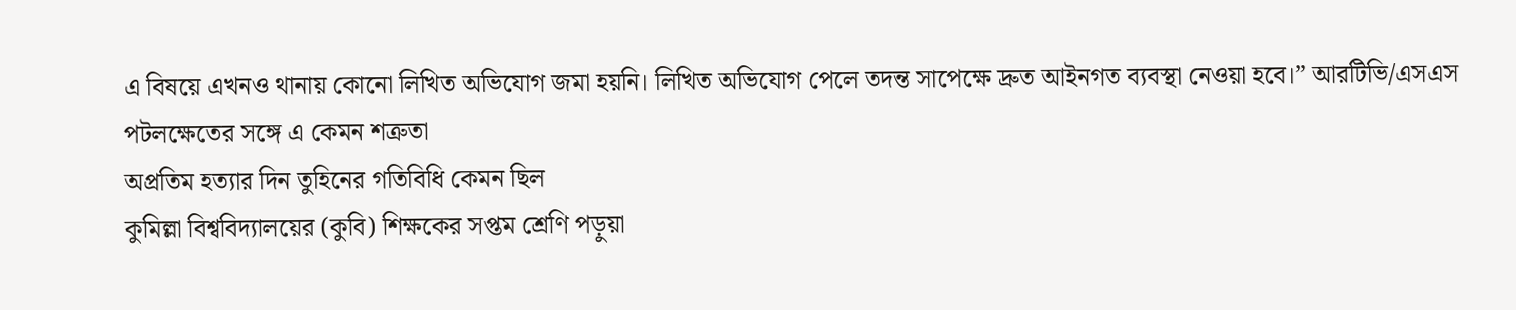এ বিষয়ে এখনও থানায় কোনো লিখিত অভিযোগ জমা হয়নি। লিখিত অভিযোগ পেলে তদন্ত সাপেক্ষে দ্রুত আইনগত ব্যবস্থা নেওয়া হবে।” আরটিভি/এসএস
পটলক্ষেতের সঙ্গে এ কেমন শত্রুতা
অপ্রতিম হত্যার দিন তুহিনের গতিবিধি কেমন ছিল
কুমিল্লা বিশ্ববিদ্যালয়ের (কুবি) শিক্ষকের সপ্তম শ্রেণি পড়ুয়া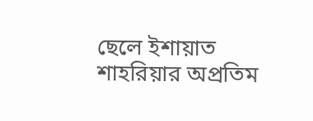ছেলে ইশায়াত শাহরিয়ার অপ্রতিম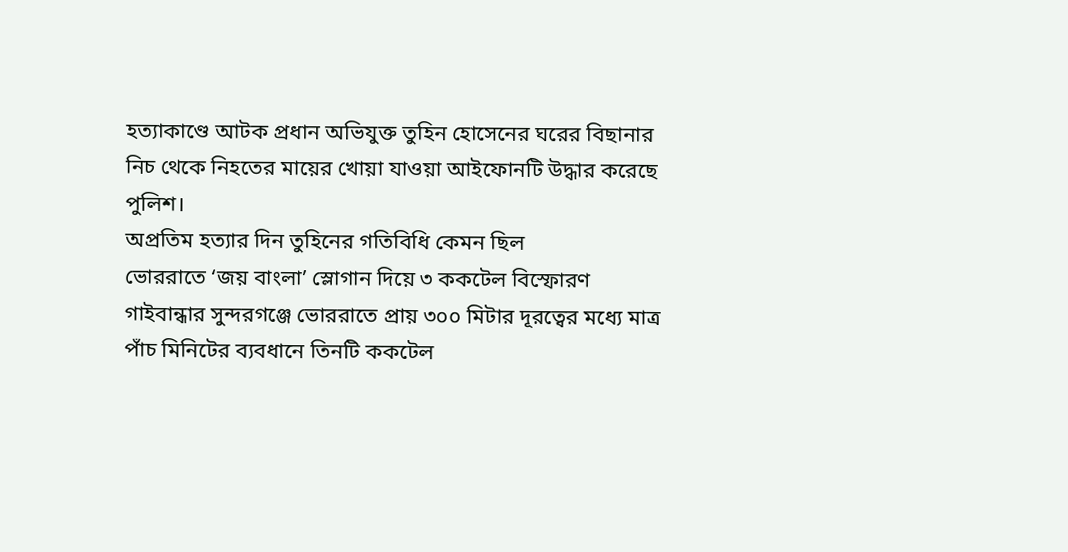হত্যাকাণ্ডে আটক প্রধান অভিযুক্ত তুহিন হোসেনের ঘরের বিছানার নিচ থেকে নিহতের মায়ের খোয়া যাওয়া আইফোনটি উদ্ধার করেছে পুলিশ।
অপ্রতিম হত্যার দিন তুহিনের গতিবিধি কেমন ছিল
ভোররাতে ‘জয় বাংলা’ স্লোগান দিয়ে ৩ ককটেল বিস্ফোরণ
গাইবান্ধার সুন্দরগঞ্জে ভোররাতে প্রায় ৩০০ মিটার দূরত্বের মধ্যে মাত্র পাঁচ মিনিটের ব্যবধানে তিনটি ককটেল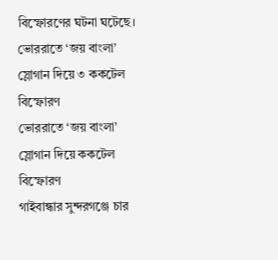বিস্ফোরণের ঘটনা ঘটেছে।
ভোররাতে ‘জয় বাংলা’ স্লোগান দিয়ে ৩ ককটেল বিস্ফোরণ
ভোররাতে ‘জয় বাংলা’ স্লোগান দিয়ে ককটেল বিস্ফোরণ
গাইবান্ধার সুন্দরগঞ্জে চার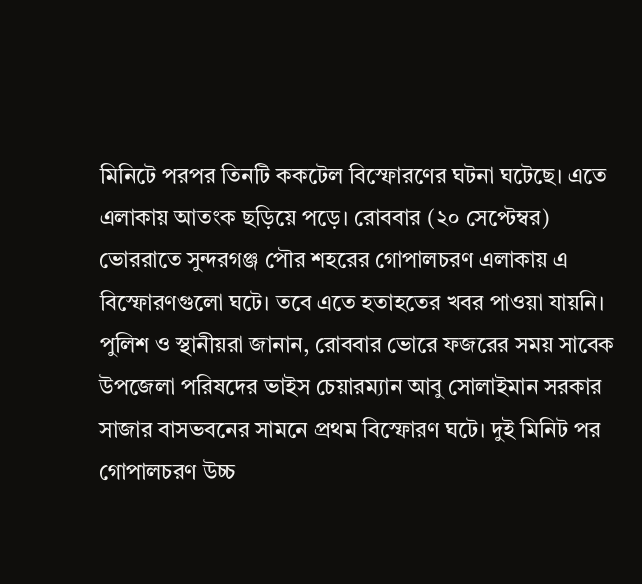মিনিটে পরপর তিনটি ককটেল বিস্ফোরণের ঘটনা ঘটেছে। এতে এলাকায় আতংক ছড়িয়ে পড়ে। রোববার (২০ সেপ্টেম্বর) ভোররাতে সুন্দরগঞ্জ পৌর শহরের গোপালচরণ এলাকায় এ বিস্ফোরণগুলো ঘটে। তবে এতে হতাহতের খবর পাওয়া যায়নি। পুলিশ ও স্থানীয়রা জানান, রোববার ভোরে ফজরের সময় সাবেক উপজেলা পরিষদের ভাইস চেয়ারম্যান আবু সোলাইমান সরকার সাজার বাসভবনের সামনে প্রথম বিস্ফোরণ ঘটে। দুই মিনিট পর গোপালচরণ উচ্চ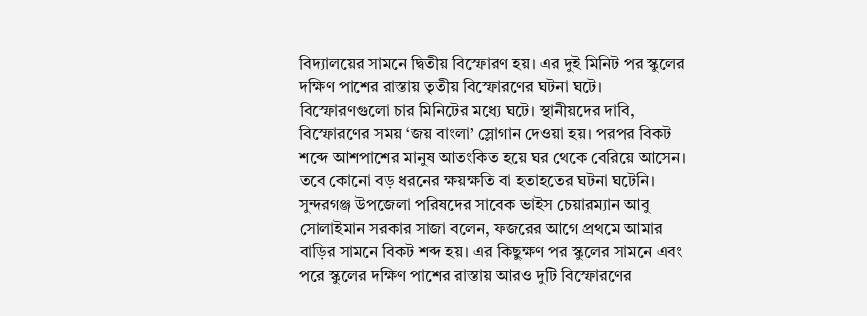বিদ্যালয়ের সামনে দ্বিতীয় বিস্ফোরণ হয়। এর দুই মিনিট পর স্কুলের দক্ষিণ পাশের রাস্তায় তৃতীয় বিস্ফোরণের ঘটনা ঘটে। বিস্ফোরণগুলো চার মিনিটের মধ্যে ঘটে। স্থানীয়দের দাবি, বিস্ফোরণের সময় ‘জয় বাংলা’ স্লোগান দেওয়া হয়। পরপর বিকট শব্দে আশপাশের মানুষ আতংকিত হয়ে ঘর থেকে বেরিয়ে আসেন। তবে কোনো বড় ধরনের ক্ষয়ক্ষতি বা হতাহতের ঘটনা ঘটেনি। সুন্দরগঞ্জ উপজেলা পরিষদের সাবেক ভাইস চেয়ারম্যান আবু সোলাইমান সরকার সাজা বলেন, ফজরের আগে প্রথমে আমার বাড়ির সামনে বিকট শব্দ হয়। এর কিছুক্ষণ পর স্কুলের সামনে এবং পরে স্কুলের দক্ষিণ পাশের রাস্তায় আরও দুটি বিস্ফোরণের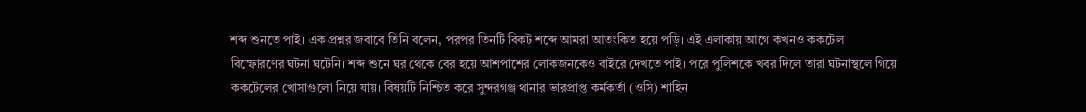শব্দ শুনতে পাই। এক প্রশ্নর জবাবে তিনি বলেন, পরপর তিনটি বিকট শব্দে আমরা আতংকিত হয়ে পড়ি। এই এলাকায় আগে কখনও ককটেল বিস্ফোরণের ঘটনা ঘটেনি। শব্দ শুনে ঘর থেকে বের হয়ে আশপাশের লোকজনকেও বাইরে দেখতে পাই। পরে পুলিশকে খবর দিলে তারা ঘটনাস্থলে গিয়ে ককটেলের খোসাগুলো নিয়ে যায়। বিষয়টি নিশ্চিত করে সুন্দরগঞ্জ থানার ভারপ্রাপ্ত কর্মকর্তা (ওসি) শাহিন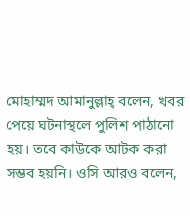মোহাম্মদ আমানুল্লাহ্ বলেন, খবর পেয়ে ঘটনাস্থলে পুলিশ পাঠানো হয়। তবে কাউকে আটক করা সম্ভব হয়নি। ওসি আরও বলেন,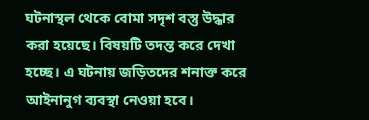ঘটনাস্থল থেকে বোমা সদৃশ বস্তু উদ্ধার করা হয়েছে। বিষয়টি তদন্ত করে দেখা হচ্ছে। এ ঘটনায় জড়িতদের শনাক্ত করে আইনানুগ ব্যবস্থা নেওয়া হবে।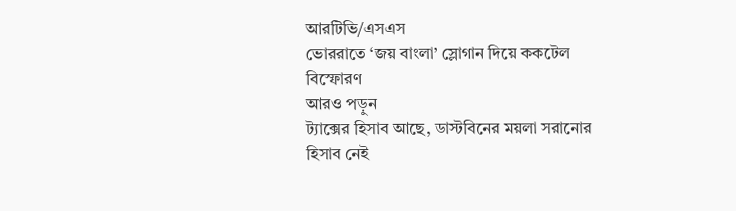আরটিভি/এসএস
ভোররাতে ‘জয় বাংলা’ স্লোগান দিয়ে ককটেল বিস্ফোরণ
আরও পড়ুন
ট্যাক্সের হিসাব আছে, ডাস্টবিনের ময়লা সরানোর হিসাব নেই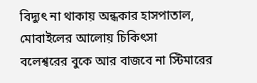বিদ্যুৎ না থাকায় অন্ধকার হাসপাতাল, মোবাইলের আলোয় চিকিৎসা
বলেশ্বরের বুকে আর বাজবে না স্টিমারের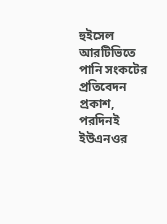হুইসেল
আরটিভিতে পানি সংকটের প্রতিবেদন প্রকাশ, পরদিনই ইউএনওর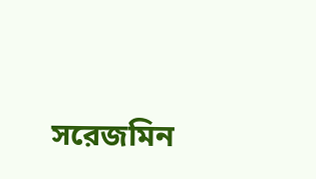সরেজমিন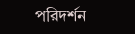পরিদর্শন